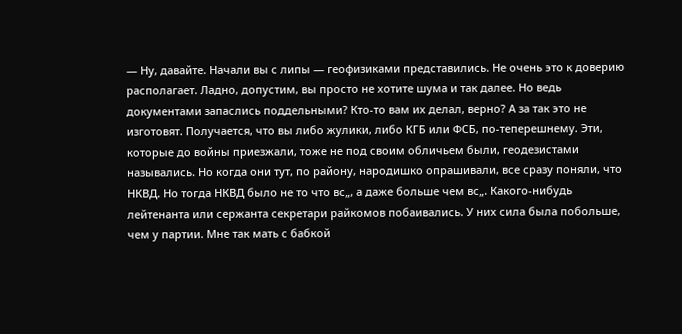— Ну, давайте. Начали вы с липы — геофизиками представились. Не очень это к доверию располагает. Ладно, допустим, вы просто не хотите шума и так далее. Но ведь документами запаслись поддельными? Кто-то вам их делал, верно? А за так это не изготовят. Получается, что вы либо жулики, либо КГБ или ФСБ, по-теперешнему. Эти, которые до войны приезжали, тоже не под своим обличьем были, геодезистами назывались. Но когда они тут, по району, народишко опрашивали, все сразу поняли, что НКВД. Но тогда НКВД было не то что вс„, а даже больше чем вс„. Какого-нибудь лейтенанта или сержанта секретари райкомов побаивались. У них сила была побольше, чем у партии. Мне так мать с бабкой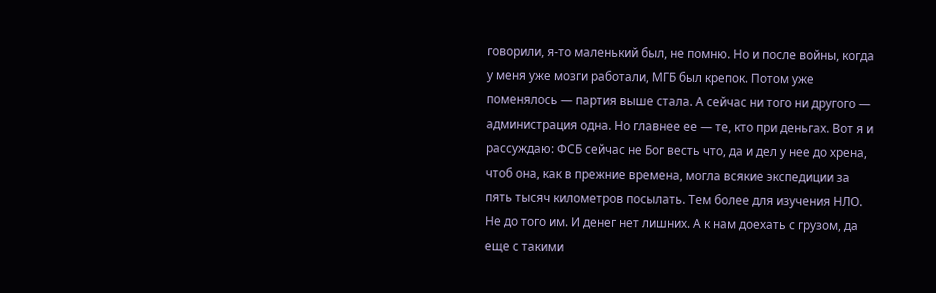говорили, я-то маленький был, не помню. Но и после войны, когда у меня уже мозги работали, МГБ был крепок. Потом уже поменялось — партия выше стала. А сейчас ни того ни другого — администрация одна. Но главнее ее — те, кто при деньгах. Вот я и рассуждаю: ФСБ сейчас не Бог весть что, да и дел у нее до хрена, чтоб она, как в прежние времена, могла всякие экспедиции за пять тысяч километров посылать. Тем более для изучения НЛО. Не до того им. И денег нет лишних. А к нам доехать с грузом, да еще с такими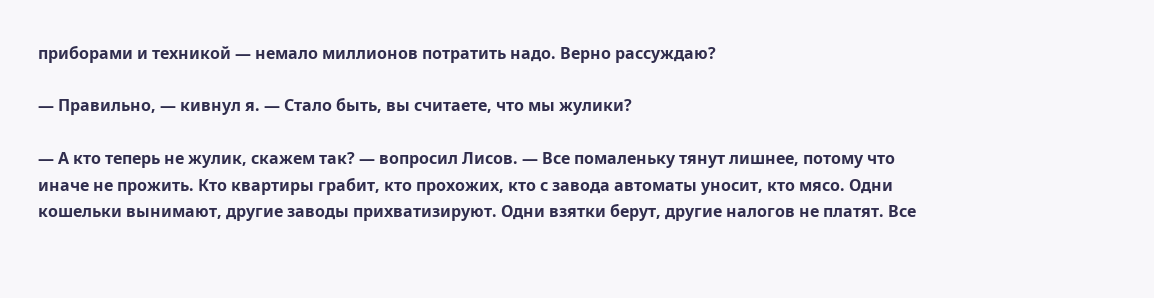приборами и техникой — немало миллионов потратить надо. Верно рассуждаю?

— Правильно, — кивнул я. — Стало быть, вы считаете, что мы жулики?

— А кто теперь не жулик, скажем так? — вопросил Лисов. — Все помаленьку тянут лишнее, потому что иначе не прожить. Кто квартиры грабит, кто прохожих, кто с завода автоматы уносит, кто мясо. Одни кошельки вынимают, другие заводы прихватизируют. Одни взятки берут, другие налогов не платят. Все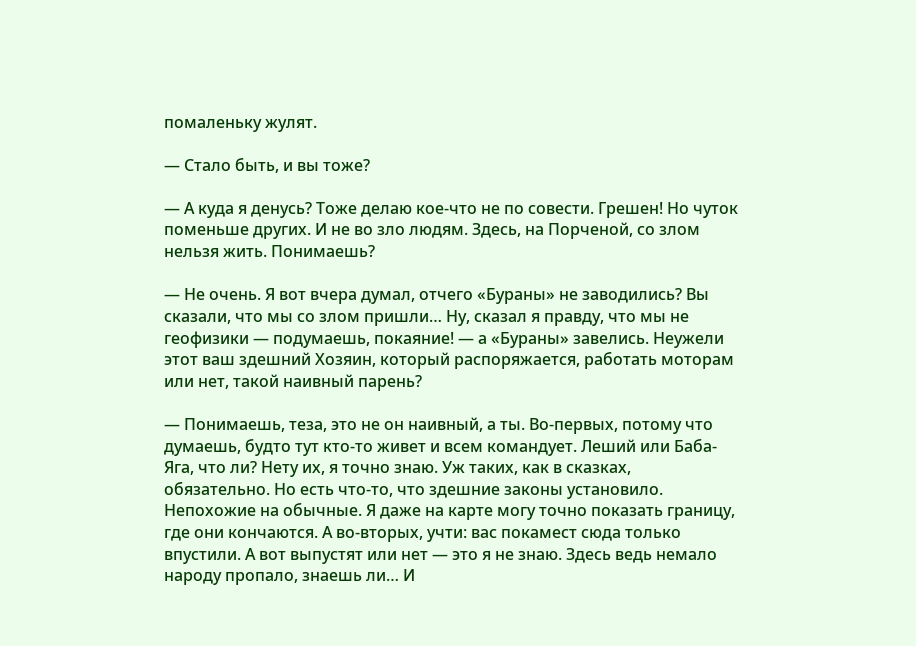помаленьку жулят.

— Стало быть, и вы тоже?

— А куда я денусь? Тоже делаю кое-что не по совести. Грешен! Но чуток поменьше других. И не во зло людям. Здесь, на Порченой, со злом нельзя жить. Понимаешь?

— Не очень. Я вот вчера думал, отчего «Бураны» не заводились? Вы сказали, что мы со злом пришли… Ну, сказал я правду, что мы не геофизики — подумаешь, покаяние! — а «Бураны» завелись. Неужели этот ваш здешний Хозяин, который распоряжается, работать моторам или нет, такой наивный парень?

— Понимаешь, теза, это не он наивный, а ты. Во-первых, потому что думаешь, будто тут кто-то живет и всем командует. Леший или Баба-Яга, что ли? Нету их, я точно знаю. Уж таких, как в сказках, обязательно. Но есть что-то, что здешние законы установило. Непохожие на обычные. Я даже на карте могу точно показать границу, где они кончаются. А во-вторых, учти: вас покамест сюда только впустили. А вот выпустят или нет — это я не знаю. Здесь ведь немало народу пропало, знаешь ли… И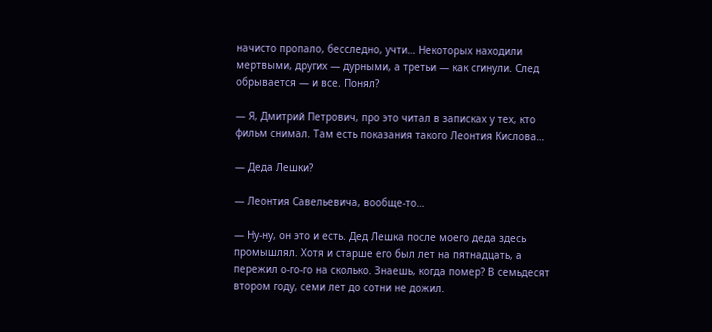начисто пропало, бесследно, учти… Некоторых находили мертвыми, других — дурными, а третьи — как сгинули. След обрывается — и все. Понял?

— Я, Дмитрий Петрович, про это читал в записках у тех, кто фильм снимал. Там есть показания такого Леонтия Кислова…

— Деда Лешки?

— Леонтия Савельевича, вообще-то…

— Ну-ну, он это и есть. Дед Лешка после моего деда здесь промышлял. Хотя и старше его был лет на пятнадцать, а пережил о-го-го на сколько. Знаешь, когда помер? В семьдесят втором году, семи лет до сотни не дожил.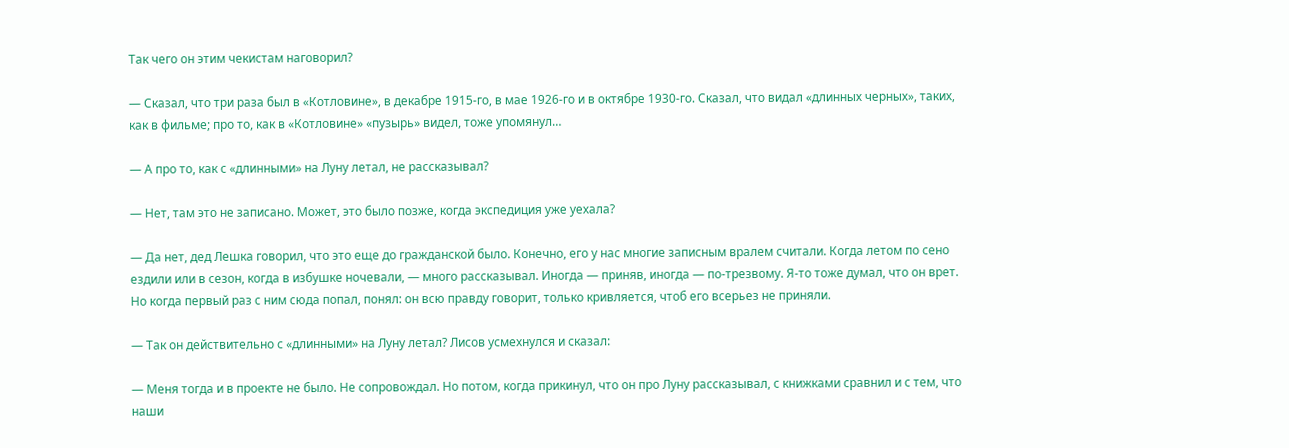Так чего он этим чекистам наговорил?

— Сказал, что три раза был в «Котловине», в декабре 1915-го, в мае 1926-го и в октябре 1930-го. Сказал, что видал «длинных черных», таких, как в фильме; про то, как в «Котловине» «пузырь» видел, тоже упомянул…

— А про то, как с «длинными» на Луну летал, не рассказывал?

— Нет, там это не записано. Может, это было позже, когда экспедиция уже уехала?

— Да нет, дед Лешка говорил, что это еще до гражданской было. Конечно, его у нас многие записным вралем считали. Когда летом по сено ездили или в сезон, когда в избушке ночевали, — много рассказывал. Иногда — приняв, иногда — по-трезвому. Я-то тоже думал, что он врет. Но когда первый раз с ним сюда попал, понял: он всю правду говорит, только кривляется, чтоб его всерьез не приняли.

— Так он действительно с «длинными» на Луну летал? Лисов усмехнулся и сказал:

— Меня тогда и в проекте не было. Не сопровождал. Но потом, когда прикинул, что он про Луну рассказывал, с книжками сравнил и с тем, что наши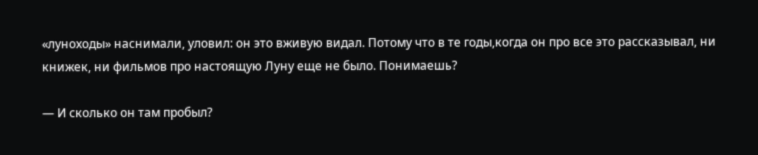«луноходы» наснимали, уловил: он это вживую видал. Потому что в те годы,когда он про все это рассказывал, ни книжек, ни фильмов про настоящую Луну еще не было. Понимаешь?

— И сколько он там пробыл?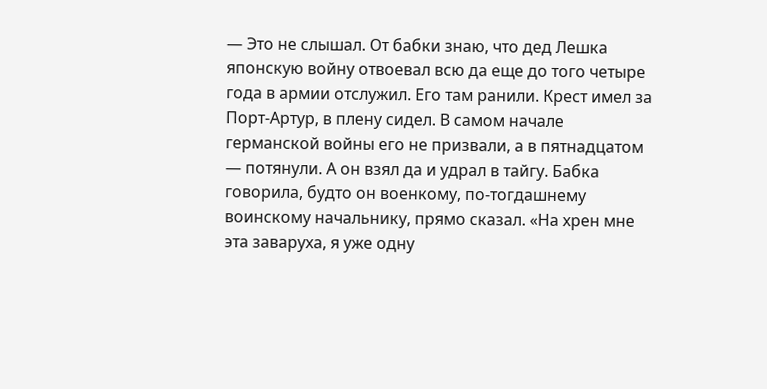— Это не слышал. От бабки знаю, что дед Лешка японскую войну отвоевал всю да еще до того четыре года в армии отслужил. Его там ранили. Крест имел за Порт-Артур, в плену сидел. В самом начале германской войны его не призвали, а в пятнадцатом — потянули. А он взял да и удрал в тайгу. Бабка говорила, будто он военкому, по-тогдашнему воинскому начальнику, прямо сказал. «На хрен мне эта заваруха, я уже одну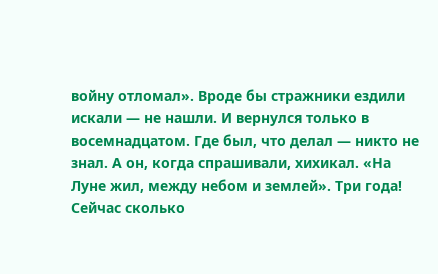войну отломал». Вроде бы стражники ездили искали — не нашли. И вернулся только в восемнадцатом. Где был, что делал — никто не знал. А он, когда спрашивали, хихикал. «На Луне жил, между небом и землей». Три года! Сейчас сколько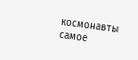космонавты самое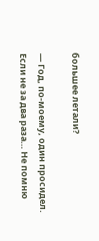большее летали?

— Год, по-моему, один просидел. Если не за два раза… Не помню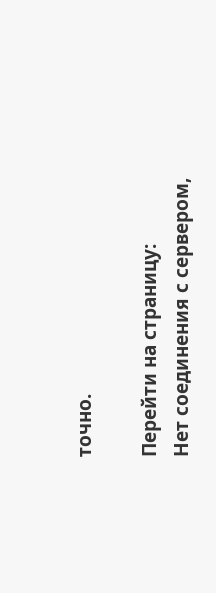точно.

Перейти на страницу:
Нет соединения с сервером,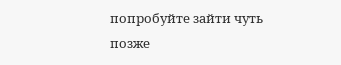попробуйте зайти чуть позже